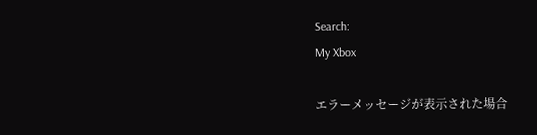Search:
My Xbox

エラーメッセージが表示された場合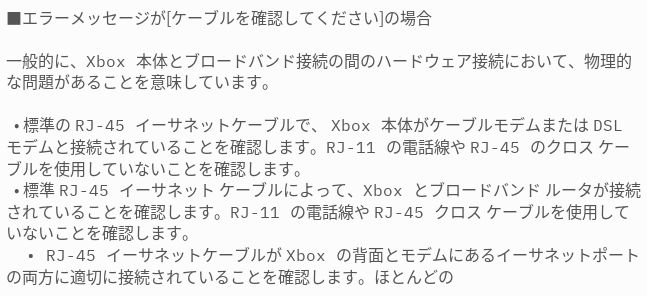■エラーメッセージが[ケーブルを確認してください]の場合

一般的に、Xbox 本体とブロードバンド接続の間のハードウェア接続において、物理的な問題があることを意味しています。

  • 標準の RJ-45 イーサネットケーブルで、 Xbox 本体がケーブルモデムまたは DSL モデムと接続されていることを確認します。RJ-11 の電話線や RJ-45 のクロス ケーブルを使用していないことを確認します。
  • 標準 RJ-45 イーサネット ケーブルによって、Xbox とブロードバンド ルータが接続されていることを確認します。RJ-11 の電話線や RJ-45 クロス ケーブルを使用していないことを確認します。
  • RJ-45 イーサネットケーブルが Xbox の背面とモデムにあるイーサネットポートの両方に適切に接続されていることを確認します。ほとんどの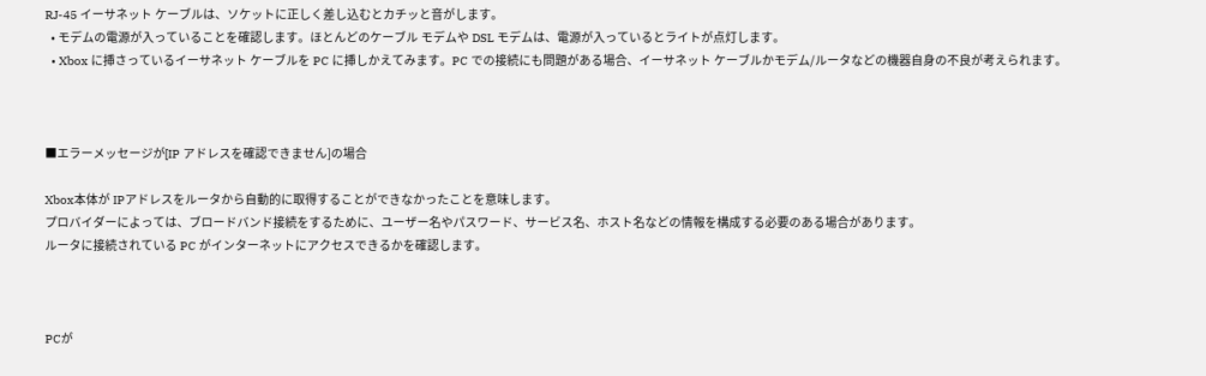RJ-45 イーサネット ケーブルは、ソケットに正しく差し込むとカチッと音がします。
  • モデムの電源が入っていることを確認します。ほとんどのケーブル モデムや DSL モデムは、電源が入っているとライトが点灯します。
  • Xbox に挿さっているイーサネット ケーブルを PC に挿しかえてみます。PC での接続にも問題がある場合、イーサネット ケーブルかモデム/ルータなどの機器自身の不良が考えられます。



■エラーメッセージが[IP アドレスを確認できません]の場合

Xbox本体が IPアドレスをルータから自動的に取得することができなかったことを意味します。
プロバイダーによっては、ブロードバンド接続をするために、ユーザー名やパスワード、サービス名、ホスト名などの情報を構成する必要のある場合があります。
ルータに接続されている PC がインターネットにアクセスできるかを確認します。



PCが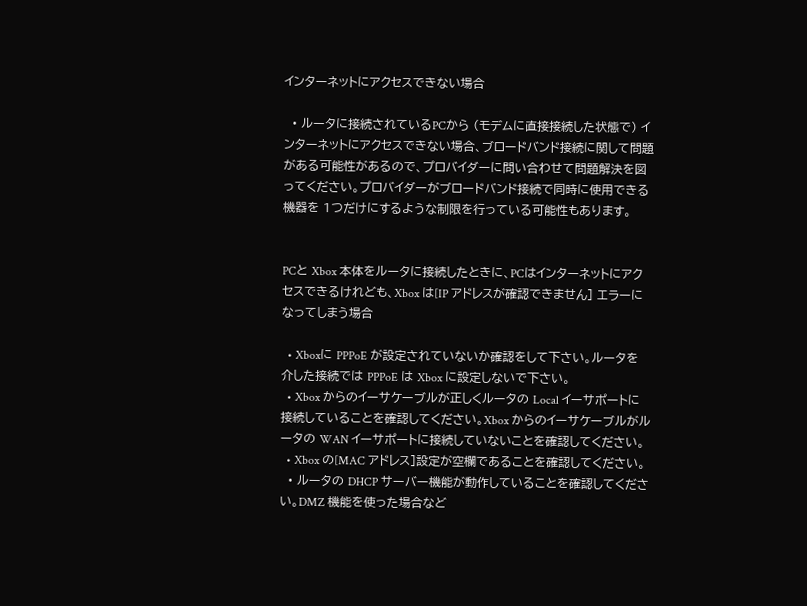インターネットにアクセスできない場合

  • ルータに接続されているPCから (モデムに直接接続した状態で) インターネットにアクセスできない場合、ブロードバンド接続に関して問題がある可能性があるので、プロバイダーに問い合わせて問題解決を図ってください。プロバイダーがブロードバンド接続で同時に使用できる機器を 1つだけにするような制限を行っている可能性もあります。


PCと Xbox 本体をルータに接続したときに、PCはインターネットにアクセスできるけれども、Xbox は[IP アドレスが確認できません] エラーになってしまう場合

  • Xboxに PPPoE が設定されていないか確認をして下さい。ルータを介した接続では PPPoE は Xbox に設定しないで下さい。
  • Xbox からのイーサケーブルが正しくルータの Local イーサポートに接続していることを確認してください。Xbox からのイーサケーブルがルータの WAN イーサポートに接続していないことを確認してください。
  • Xbox の[MAC アドレス]設定が空欄であることを確認してください。
  • ルータの DHCP サーバー機能が動作していることを確認してください。DMZ 機能を使った場合など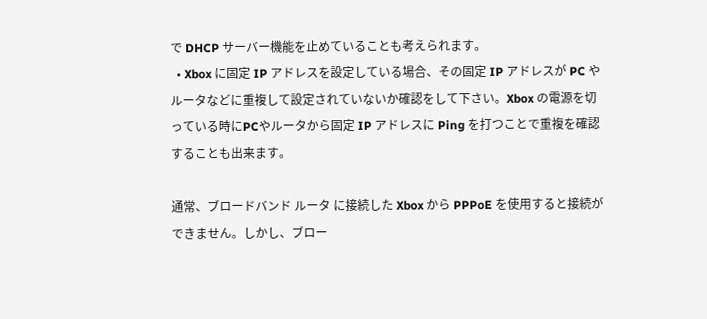で DHCP サーバー機能を止めていることも考えられます。
  • Xbox に固定 IP アドレスを設定している場合、その固定 IP アドレスが PC やルータなどに重複して設定されていないか確認をして下さい。Xbox の電源を切っている時にPCやルータから固定 IP アドレスに Ping を打つことで重複を確認することも出来ます。

通常、ブロードバンド ルータ に接続した Xbox から PPPoE を使用すると接続ができません。しかし、ブロー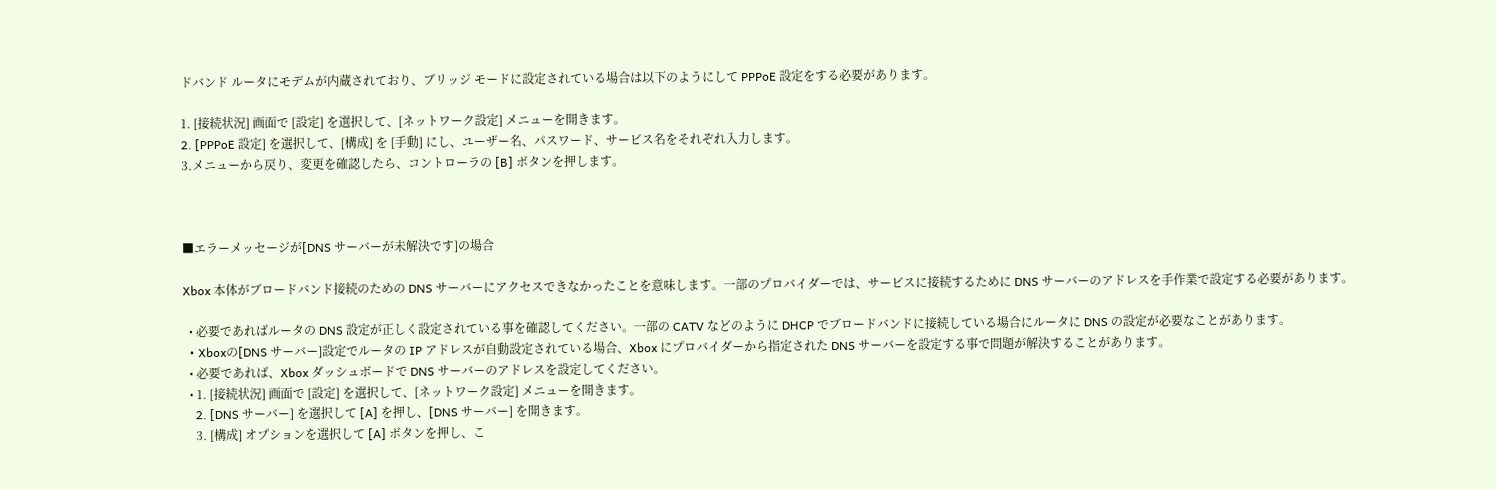ドバンド ルータにモデムが内蔵されており、ブリッジ モードに設定されている場合は以下のようにして PPPoE 設定をする必要があります。

1. [接続状況] 画面で [設定] を選択して、[ネットワーク設定] メニューを開きます。
2. [PPPoE 設定] を選択して、[構成] を [手動] にし、ユーザー名、パスワード、サービス名をそれぞれ入力します。
3.メニューから戻り、変更を確認したら、コントローラの [B] ボタンを押します。



■エラーメッセージが[DNS サーバーが未解決です]の場合

Xbox 本体がブロードバンド接続のための DNS サーバーにアクセスできなかったことを意味します。一部のプロバイダーでは、サービスに接続するために DNS サーバーのアドレスを手作業で設定する必要があります。

  • 必要であればルータの DNS 設定が正しく設定されている事を確認してください。一部の CATV などのように DHCP でブロードバンドに接続している場合にルータに DNS の設定が必要なことがあります。
  • Xboxの[DNS サーバー]設定でルータの IP アドレスが自動設定されている場合、Xbox にプロバイダーから指定された DNS サーバーを設定する事で問題が解決することがあります。
  • 必要であれば、Xbox ダッシュボードで DNS サーバーのアドレスを設定してください。
  • 1. [接続状況] 画面で [設定] を選択して、[ネットワーク設定] メニューを開きます。
    2. [DNS サーバー] を選択して [A] を押し、[DNS サーバー] を開きます。
    3. [構成] オプションを選択して [A] ボタンを押し、こ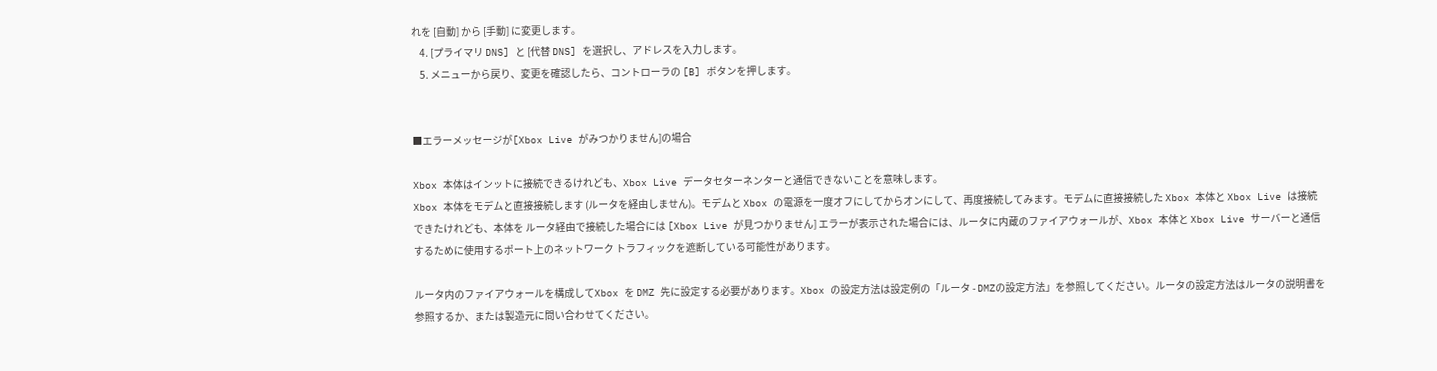れを [自動] から [手動] に変更します。
    4. [プライマリ DNS] と [代替 DNS] を選択し、アドレスを入力します。
    5. メニューから戻り、変更を確認したら、コントローラの [B] ボタンを押します。


■エラーメッセージが[Xbox Live がみつかりません]の場合

Xbox 本体はインットに接続できるけれども、Xbox Live データセターネンターと通信できないことを意味します。
Xbox 本体をモデムと直接接続します (ルータを経由しません)。モデムと Xbox の電源を一度オフにしてからオンにして、再度接続してみます。モデムに直接接続した Xbox 本体と Xbox Live は接続できたけれども、本体を ルータ経由で接続した場合には [Xbox Live が見つかりません] エラーが表示された場合には、ルータに内蔵のファイアウォールが、Xbox 本体と Xbox Live サーバーと通信するために使用するポート上のネットワーク トラフィックを遮断している可能性があります。

ルータ内のファイアウォールを構成してXbox を DMZ 先に設定する必要があります。Xbox の設定方法は設定例の「ルータ - DMZの設定方法」を参照してください。ルータの設定方法はルータの説明書を参照するか、または製造元に問い合わせてください。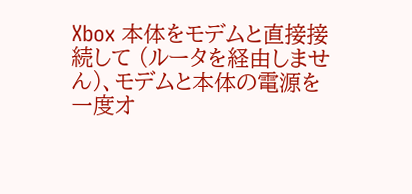Xbox 本体をモデムと直接接続して (ルータを経由しません)、モデムと本体の電源を一度オ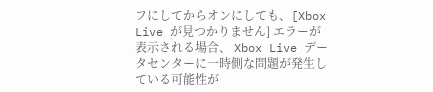フにしてからオンにしても、[Xbox Live が見つかりません] エラーが表示される場合、 Xbox Live データセンターに一時側な問題が発生している可能性が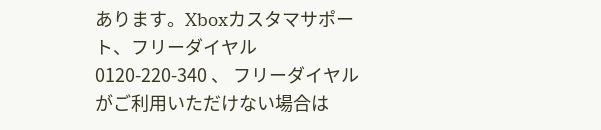あります。Xboxカスタマサポート、フリーダイヤル0120-220-340 、 フリーダイヤルがご利用いただけない場合は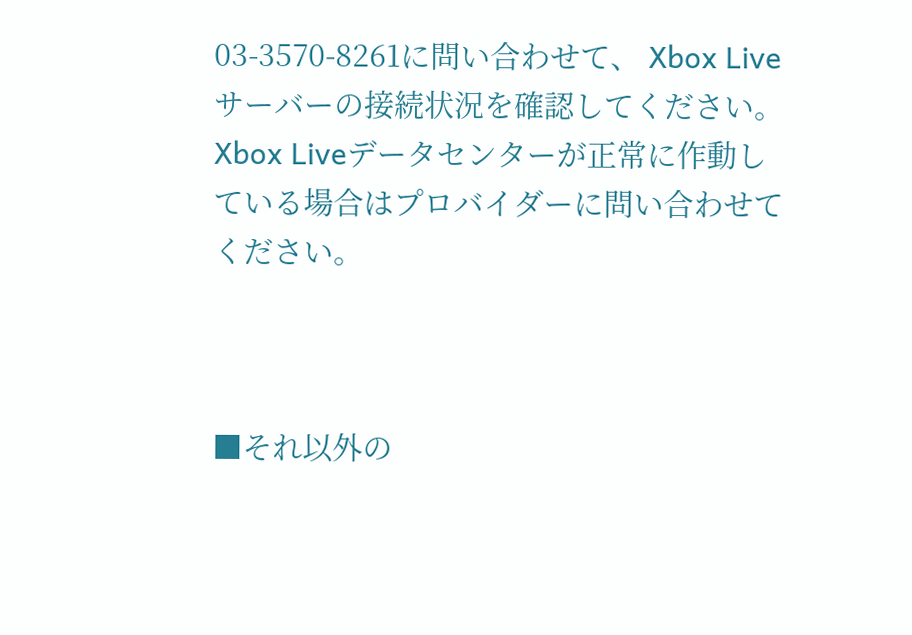03-3570-8261に問い合わせて、 Xbox Live サーバーの接続状況を確認してください。Xbox Liveデータセンターが正常に作動している場合はプロバイダーに問い合わせてください。



■それ以外の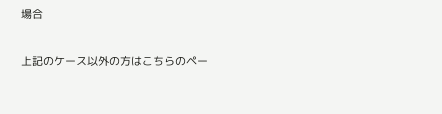場合

上記のケース以外の方はこちらのペー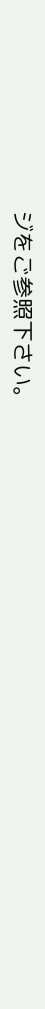ジをご参照下さい。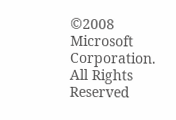©2008 Microsoft Corporation. All Rights Reserved